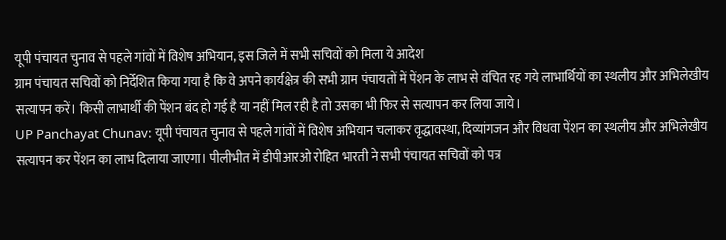यूपी पंचायत चुनाव से पहले गांवों में विशेष अभियान, इस जिले में सभी सचिवों को मिला ये आदेश
ग्राम पंचायत सचिवों को निर्देशित किया गया है कि वे अपने कार्यक्षेत्र की सभी ग्राम पंचायतों में पेंशन के लाभ से वंचित रह गये लाभार्थियों का स्थलीय और अभिलेखीय सत्यापन करें। किसी लाभार्थी की पेंशन बंद हो गई है या नहीं मिल रही है तो उसका भी फिर से सत्यापन कर लिया जाये।
UP Panchayat Chunav: यूपी पंचायत चुनाव से पहले गांवों में विशेष अभियान चलाकर वृद्धावस्था, दिव्यांगजन और विधवा पेंशन का स्थलीय और अभिलेखीय सत्यापन कर पेंशन का लाभ दिलाया जाएगा। पीलीभीत में डीपीआरओ रोहित भारती ने सभी पंचायत सचिवों को पत्र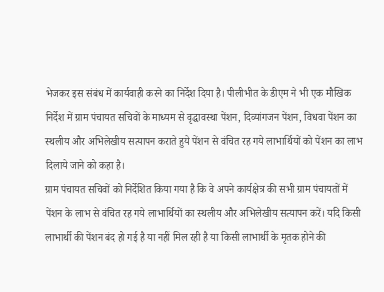भेजकर इस संबंध में कार्यवाही करने का निर्देश दिया है। पीलीभीत के डीएम ने भी एक मौखिक निर्देश में ग्राम पंचायत सचिवों के माध्यम से वृद्धावस्था पेंशन, दिव्यांगजन पेंशन, विधवा पेंशन का स्थलीय और अभिलेखीय सत्यापन कराते हुये पेंशन से वंचित रह गये लाभार्थियों को पेंशन का लाभ दिलाये जाने को कहा है।
ग्राम पंचायत सचिवों को निर्देशित किया गया है कि वे अपने कार्यक्षेत्र की सभी ग्राम पंचायतों में पेंशन के लाभ से वंचित रह गये लाभार्थियों का स्थलीय और अभिलेखीय सत्यापन करें। यदि किसी लाभार्थी की पेंशन बंद हो गई है या नहीं मिल रही है या किसी लाभार्थी के मृतक होने की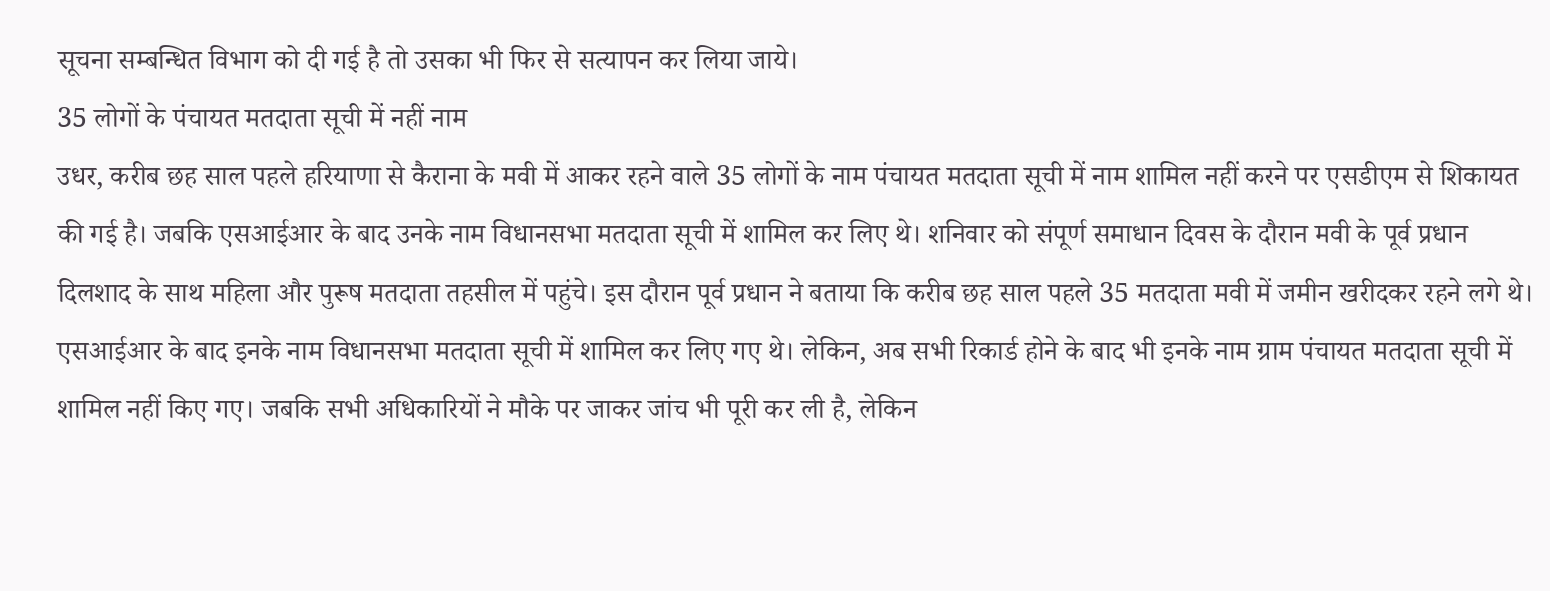सूचना सम्बन्धित विभाग को दी गई है तो उसका भी फिर से सत्यापन कर लिया जाये।
35 लोगों के पंचायत मतदाता सूची में नहीं नाम
उधर, करीब छह साल पहले हरियाणा से कैराना के मवी में आकर रहने वाले 35 लोगों के नाम पंचायत मतदाता सूची में नाम शामिल नहीं करने पर एसडीएम से शिकायत की गई है। जबकि एसआईआर के बाद उनके नाम विधानसभा मतदाता सूची में शामिल कर लिए थे। शनिवार को संपूर्ण समाधान दिवस के दौरान मवी के पूर्व प्रधान दिलशाद के साथ महिला और पुरूष मतदाता तहसील में पहुंचे। इस दौरान पूर्व प्रधान ने बताया कि करीब छह साल पहले 35 मतदाता मवी में जमीन खरीदकर रहने लगे थे। एसआईआर के बाद इनके नाम विधानसभा मतदाता सूची में शामिल कर लिए गए थे। लेकिन, अब सभी रिकार्ड होने के बाद भी इनके नाम ग्राम पंचायत मतदाता सूची में शामिल नहीं किए गए। जबकि सभी अधिकारियों ने मौके पर जाकर जांच भी पूरी कर ली है, लेकिन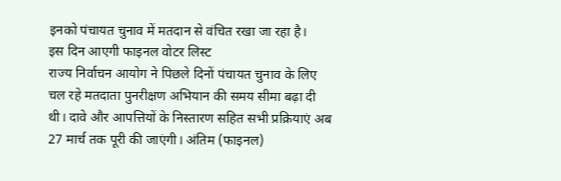इनको पंचायत चुनाव में मतदान से वंचित रखा जा रहा है।
इस दिन आएगी फाइनल वोटर लिस्ट
राज्य निर्वाचन आयोग ने पिछले दिनों पंचायत चुनाव के लिए चल रहे मतदाता पुनरीक्षण अभियान की समय सीमा बढ़ा दी थी। दावे और आपत्तियों के निस्तारण सहित सभी प्रक्रियाएं अब 27 मार्च तक पूरी की जाएंगी। अंतिम (फाइनल)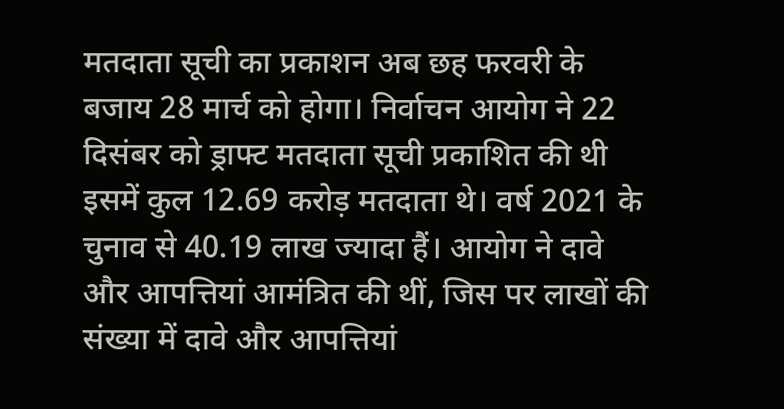मतदाता सूची का प्रकाशन अब छह फरवरी के बजाय 28 मार्च को होगा। निर्वाचन आयोग ने 22 दिसंबर को ड्राफ्ट मतदाता सूची प्रकाशित की थी इसमें कुल 12.69 करोड़ मतदाता थे। वर्ष 2021 के चुनाव से 40.19 लाख ज्यादा हैं। आयोग ने दावे और आपत्तियां आमंत्रित की थीं, जिस पर लाखों की संख्या में दावे और आपत्तियां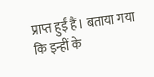प्राप्त हुईं हैं। बताया गया कि इन्हीं के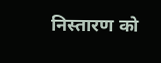निस्तारण को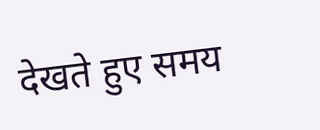देखते हुए समय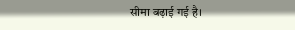सीमा बढ़ाई गई है।